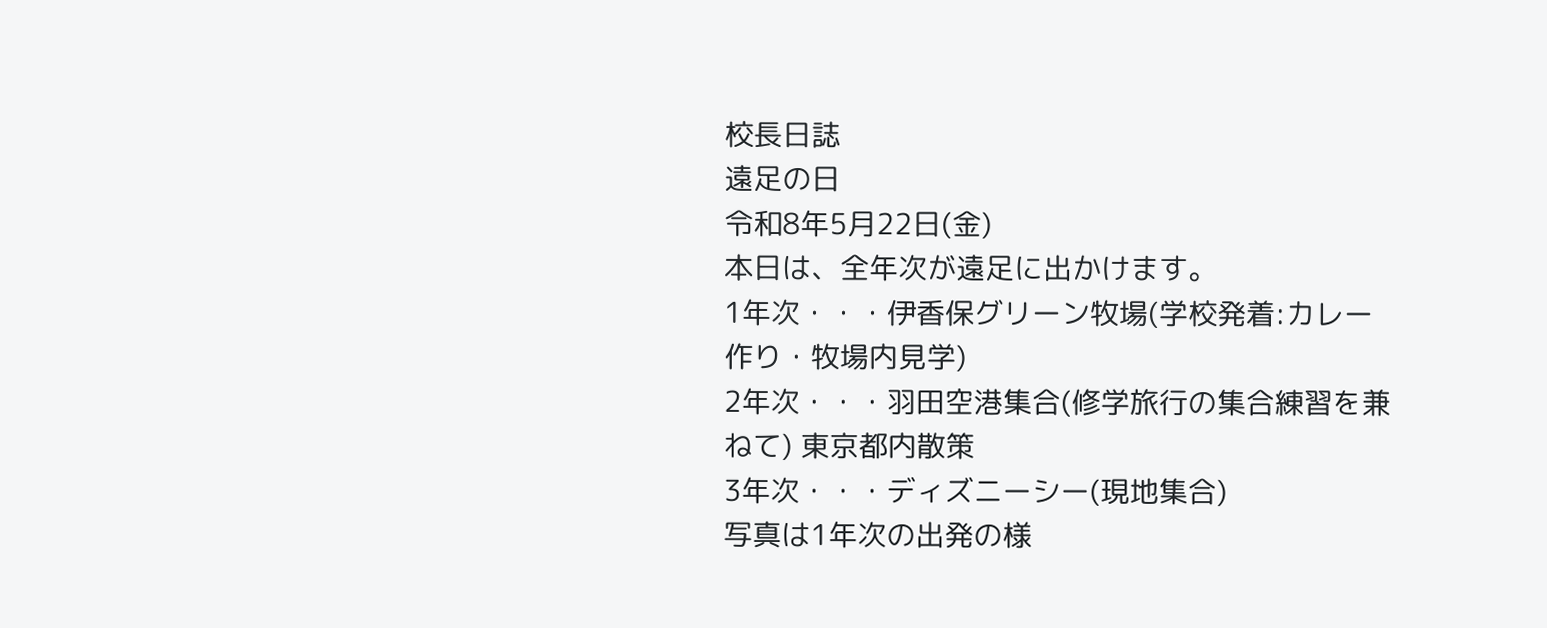校長日誌
遠足の日
令和8年5月22日(金)
本日は、全年次が遠足に出かけます。
1年次・・・伊香保グリーン牧場(学校発着:カレー作り・牧場内見学)
2年次・・・羽田空港集合(修学旅行の集合練習を兼ねて) 東京都内散策
3年次・・・ディズニーシー(現地集合)
写真は1年次の出発の様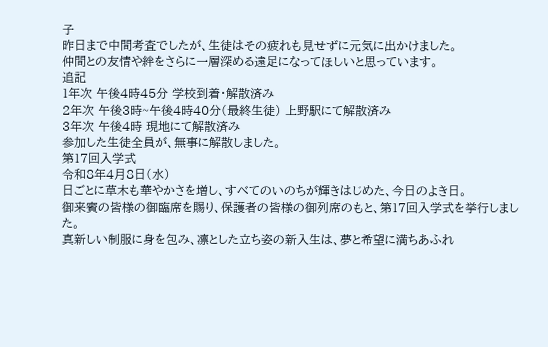子
昨日まで中間考査でしたが、生徒はその疲れも見せずに元気に出かけました。
仲間との友情や絆をさらに一層深める遠足になってほしいと思っています。
追記
1年次 午後4時45分 学校到着・解散済み
2年次 午後3時~午後4時40分(最終生徒) 上野駅にて解散済み
3年次 午後4時 現地にて解散済み
参加した生徒全員が、無事に解散しました。
第17回入学式
令和8年4月8日(水)
日ごとに草木も華やかさを増し、すべてのいのちが輝きはじめた、今日のよき日。
御来賓の皆様の御臨席を賜り、保護者の皆様の御列席のもと、第17回入学式を挙行しました。
真新しい制服に身を包み、凛とした立ち姿の新入生は、夢と希望に満ちあふれ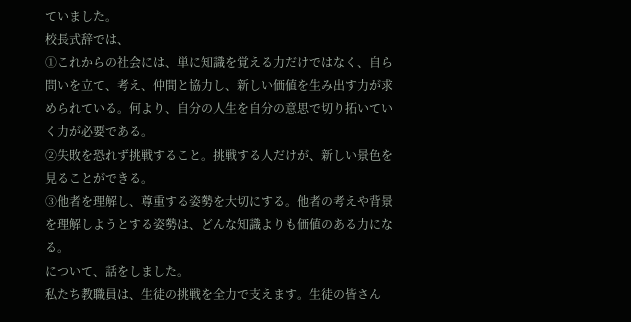ていました。
校長式辞では、
①これからの社会には、単に知識を覚える力だけではなく、自ら問いを立て、考え、仲間と協力し、新しい価値を生み出す力が求められている。何より、自分の人生を自分の意思で切り拓いていく力が必要である。
②失敗を恐れず挑戦すること。挑戦する人だけが、新しい景色を見ることができる。
③他者を理解し、尊重する姿勢を大切にする。他者の考えや背景を理解しようとする姿勢は、どんな知識よりも価値のある力になる。
について、話をしました。
私たち教職員は、生徒の挑戦を全力で支えます。生徒の皆さん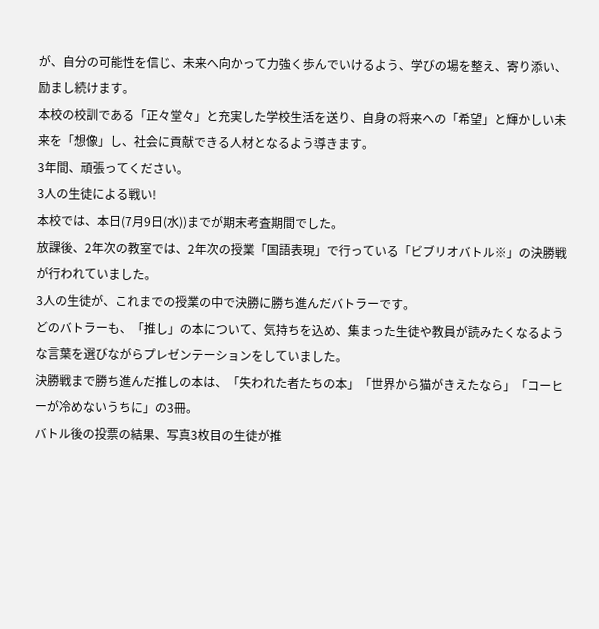が、自分の可能性を信じ、未来へ向かって力強く歩んでいけるよう、学びの場を整え、寄り添い、励まし続けます。
本校の校訓である「正々堂々」と充実した学校生活を送り、自身の将来への「希望」と輝かしい未来を「想像」し、社会に貢献できる人材となるよう導きます。
3年間、頑張ってください。
3人の生徒による戦い!
本校では、本日(7月9日(水))までが期末考査期間でした。
放課後、2年次の教室では、2年次の授業「国語表現」で行っている「ビブリオバトル※」の決勝戦が行われていました。
3人の生徒が、これまでの授業の中で決勝に勝ち進んだバトラーです。
どのバトラーも、「推し」の本について、気持ちを込め、集まった生徒や教員が読みたくなるような言葉を選びながらプレゼンテーションをしていました。
決勝戦まで勝ち進んだ推しの本は、「失われた者たちの本」「世界から猫がきえたなら」「コーヒーが冷めないうちに」の3冊。
バトル後の投票の結果、写真3枚目の生徒が推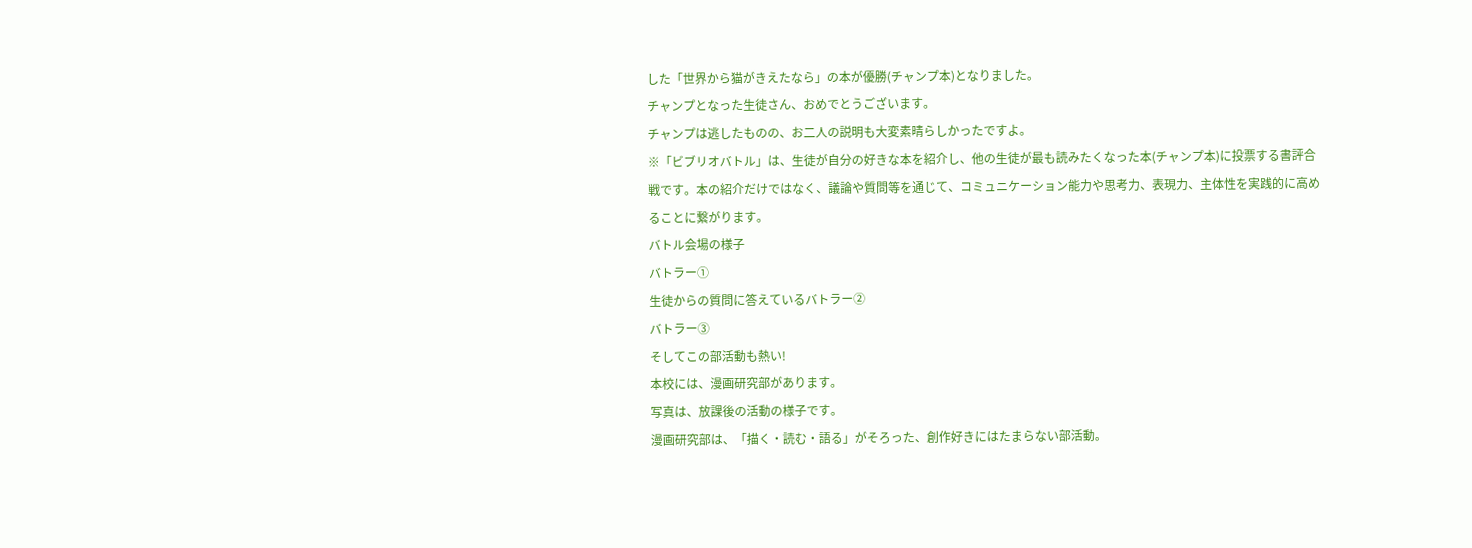した「世界から猫がきえたなら」の本が優勝(チャンプ本)となりました。
チャンプとなった生徒さん、おめでとうございます。
チャンプは逃したものの、お二人の説明も大変素晴らしかったですよ。
※「ビブリオバトル」は、生徒が自分の好きな本を紹介し、他の生徒が最も読みたくなった本(チャンプ本)に投票する書評合戦です。本の紹介だけではなく、議論や質問等を通じて、コミュニケーション能力や思考力、表現力、主体性を実践的に高めることに繋がります。
バトル会場の様子
バトラー①
生徒からの質問に答えているバトラー②
バトラー③
そしてこの部活動も熱い!
本校には、漫画研究部があります。
写真は、放課後の活動の様子です。
漫画研究部は、「描く・読む・語る」がそろった、創作好きにはたまらない部活動。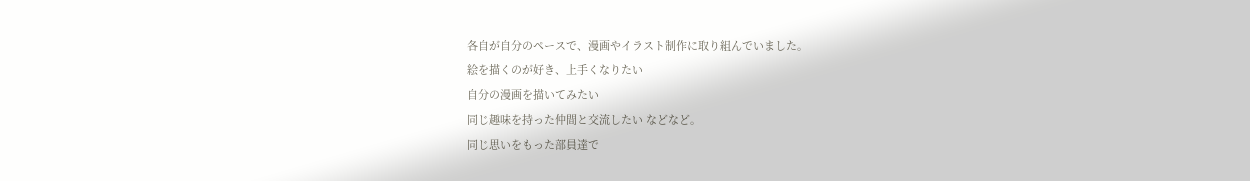各自が自分のペースで、漫画やイラスト制作に取り組んでいました。
絵を描くのが好き、上手くなりたい
自分の漫画を描いてみたい
同じ趣味を持った仲間と交流したい などなど。
同じ思いをもった部員達で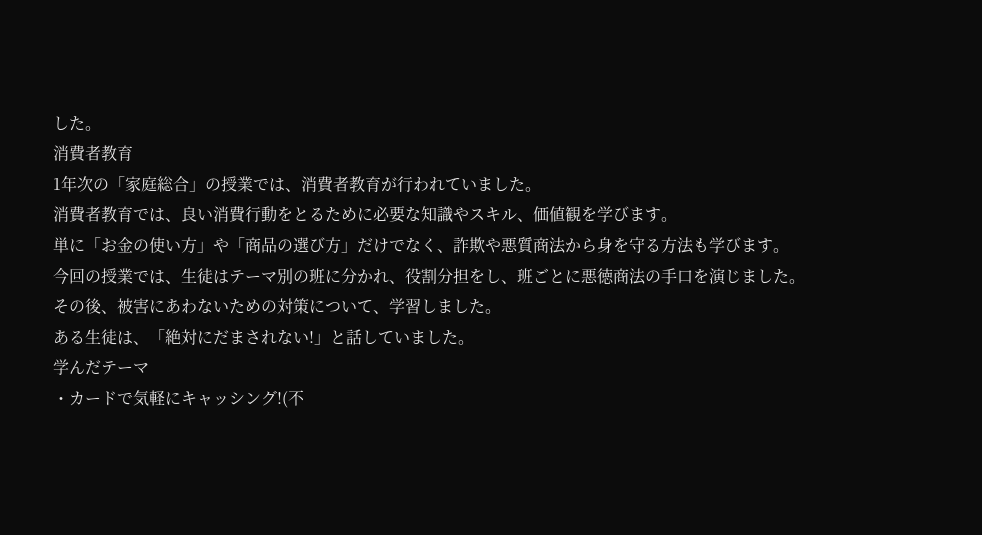した。
消費者教育
1年次の「家庭総合」の授業では、消費者教育が行われていました。
消費者教育では、良い消費行動をとるために必要な知識やスキル、価値観を学びます。
単に「お金の使い方」や「商品の選び方」だけでなく、詐欺や悪質商法から身を守る方法も学びます。
今回の授業では、生徒はテーマ別の班に分かれ、役割分担をし、班ごとに悪徳商法の手口を演じました。
その後、被害にあわないための対策について、学習しました。
ある生徒は、「絶対にだまされない!」と話していました。
学んだテーマ
・カードで気軽にキャッシング!(不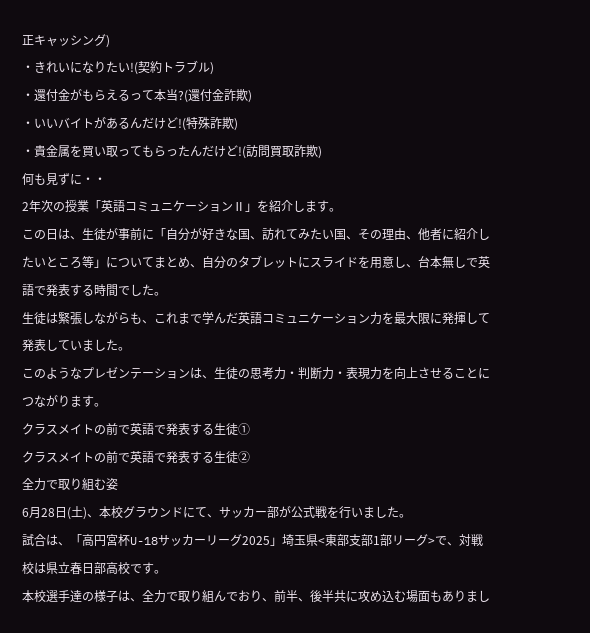正キャッシング)
・きれいになりたい!(契約トラブル)
・還付金がもらえるって本当?(還付金詐欺)
・いいバイトがあるんだけど!(特殊詐欺)
・貴金属を買い取ってもらったんだけど!(訪問買取詐欺)
何も見ずに・・
2年次の授業「英語コミュニケーションⅡ」を紹介します。
この日は、生徒が事前に「自分が好きな国、訪れてみたい国、その理由、他者に紹介したいところ等」についてまとめ、自分のタブレットにスライドを用意し、台本無しで英語で発表する時間でした。
生徒は緊張しながらも、これまで学んだ英語コミュニケーション力を最大限に発揮して発表していました。
このようなプレゼンテーションは、生徒の思考力・判断力・表現力を向上させることにつながります。
クラスメイトの前で英語で発表する生徒①
クラスメイトの前で英語で発表する生徒②
全力で取り組む姿
6月28日(土)、本校グラウンドにて、サッカー部が公式戦を行いました。
試合は、「高円宮杯U-18サッカーリーグ2025」埼玉県<東部支部1部リーグ>で、対戦校は県立春日部高校です。
本校選手達の様子は、全力で取り組んでおり、前半、後半共に攻め込む場面もありまし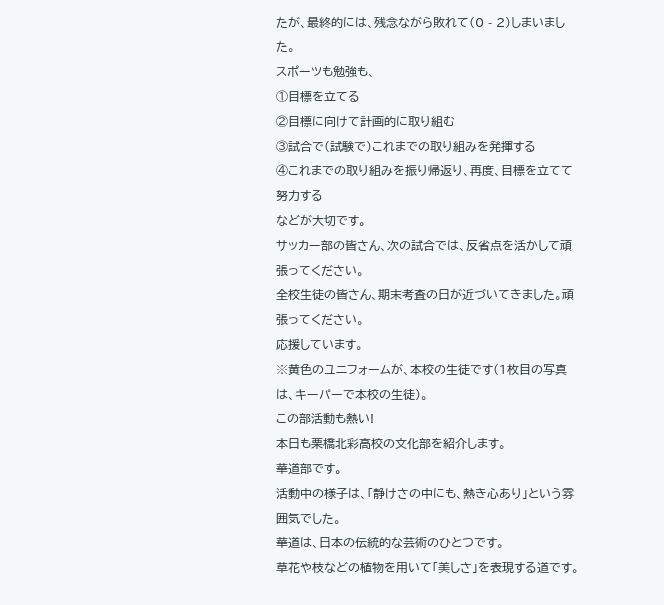たが、最終的には、残念ながら敗れて(0 - 2)しまいました。
スポーツも勉強も、
①目標を立てる
②目標に向けて計画的に取り組む
③試合で(試験で)これまでの取り組みを発揮する
④これまでの取り組みを振り帰返り、再度、目標を立てて努力する
などが大切です。
サッカー部の皆さん、次の試合では、反省点を活かして頑張ってください。
全校生徒の皆さん、期末考査の日が近づいてきました。頑張ってください。
応援しています。
※黄色のユニフォームが、本校の生徒です(1枚目の写真は、キーパーで本校の生徒)。
この部活動も熱い!
本日も栗橋北彩高校の文化部を紹介します。
華道部です。
活動中の様子は、「静けさの中にも、熱き心あり」という雰囲気でした。
華道は、日本の伝統的な芸術のひとつです。
草花や枝などの植物を用いて「美しさ」を表現する道です。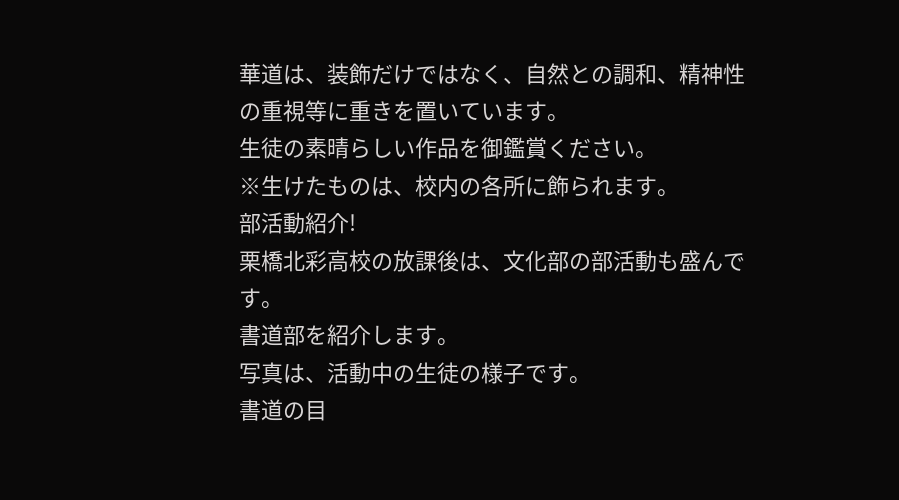華道は、装飾だけではなく、自然との調和、精神性の重視等に重きを置いています。
生徒の素晴らしい作品を御鑑賞ください。
※生けたものは、校内の各所に飾られます。
部活動紹介!
栗橋北彩高校の放課後は、文化部の部活動も盛んです。
書道部を紹介します。
写真は、活動中の生徒の様子です。
書道の目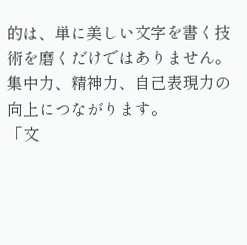的は、単に美しい文字を書く技術を磨くだけではありません。
集中力、精神力、自己表現力の向上につながります。
「文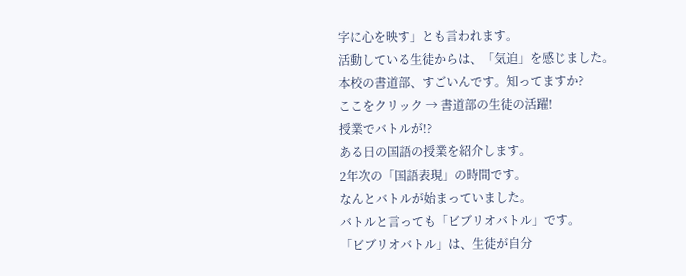字に心を映す」とも言われます。
活動している生徒からは、「気迫」を感じました。
本校の書道部、すごいんです。知ってますか?
ここをクリック → 書道部の生徒の活躍!
授業でバトルが!?
ある日の国語の授業を紹介します。
2年次の「国語表現」の時間です。
なんとバトルが始まっていました。
バトルと言っても「ビブリオバトル」です。
「ビブリオバトル」は、生徒が自分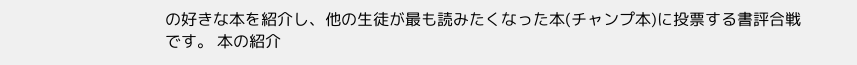の好きな本を紹介し、他の生徒が最も読みたくなった本(チャンプ本)に投票する書評合戦です。 本の紹介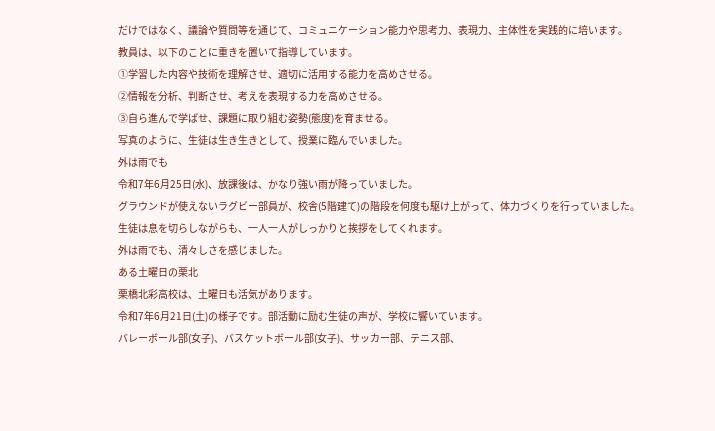だけではなく、議論や質問等を通じて、コミュニケーション能力や思考力、表現力、主体性を実践的に培います。
教員は、以下のことに重きを置いて指導しています。
①学習した内容や技術を理解させ、適切に活用する能力を高めさせる。
②情報を分析、判断させ、考えを表現する力を高めさせる。
③自ら進んで学ばせ、課題に取り組む姿勢(態度)を育ませる。
写真のように、生徒は生き生きとして、授業に臨んでいました。
外は雨でも
令和7年6月25日(水)、放課後は、かなり強い雨が降っていました。
グラウンドが使えないラグビー部員が、校舎(5階建て)の階段を何度も駆け上がって、体力づくりを行っていました。
生徒は息を切らしながらも、一人一人がしっかりと挨拶をしてくれます。
外は雨でも、清々しさを感じました。
ある土曜日の栗北
栗橋北彩高校は、土曜日も活気があります。
令和7年6月21日(土)の様子です。部活動に励む生徒の声が、学校に響いています。
バレーボール部(女子)、バスケットボール部(女子)、サッカー部、テニス部、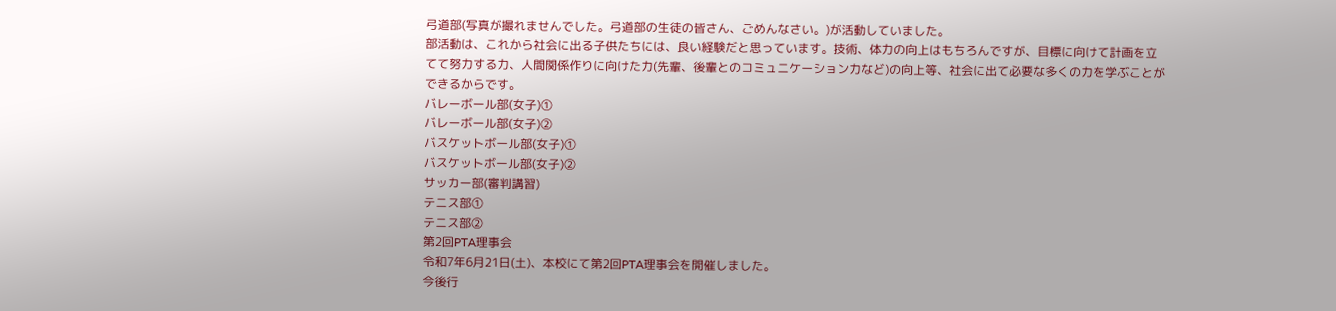弓道部(写真が撮れませんでした。弓道部の生徒の皆さん、ごめんなさい。)が活動していました。
部活動は、これから社会に出る子供たちには、良い経験だと思っています。技術、体力の向上はもちろんですが、目標に向けて計画を立てて努力する力、人間関係作りに向けた力(先輩、後輩とのコミュニケーション力など)の向上等、社会に出て必要な多くの力を学ぶことができるからです。
バレーボール部(女子)①
バレーボール部(女子)②
バスケットボール部(女子)①
バスケットボール部(女子)②
サッカー部(審判講習)
テニス部①
テニス部②
第2回PTA理事会
令和7年6月21日(土)、本校にて第2回PTA理事会を開催しました。
今後行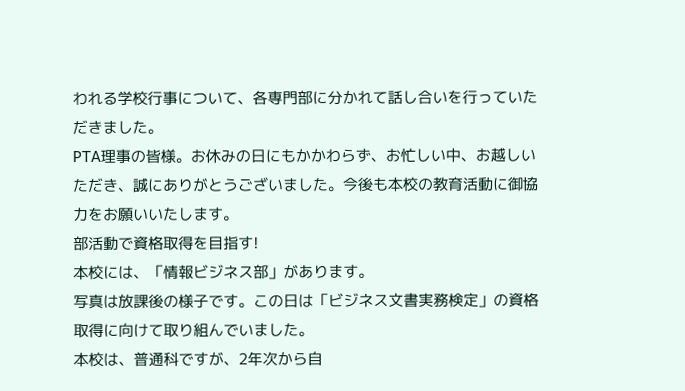われる学校行事について、各専門部に分かれて話し合いを行っていただきました。
PTA理事の皆様。お休みの日にもかかわらず、お忙しい中、お越しいただき、誠にありがとうございました。今後も本校の教育活動に御協力をお願いいたします。
部活動で資格取得を目指す!
本校には、「情報ビジネス部」があります。
写真は放課後の様子です。この日は「ビジネス文書実務検定」の資格取得に向けて取り組んでいました。
本校は、普通科ですが、2年次から自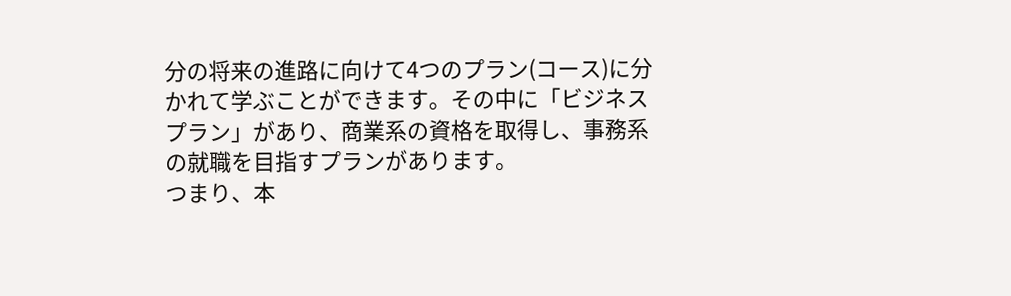分の将来の進路に向けて4つのプラン(コース)に分かれて学ぶことができます。その中に「ビジネスプラン」があり、商業系の資格を取得し、事務系の就職を目指すプランがあります。
つまり、本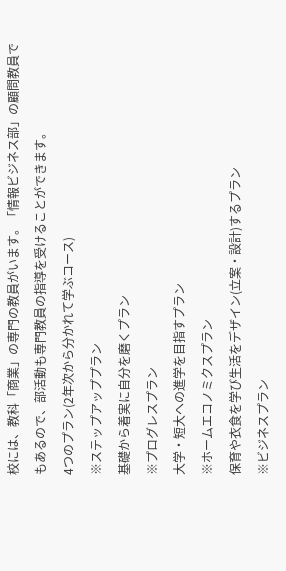校には、教科「商業」の専門の教員がいます。「情報ビジネス部」の顧問教員でもあるので、部活動も専門教員の指導を受けることができます。
4つのプラン(2年次から分かれて学ぶコース)
※ステップアッププラン
基礎から着実に自分を磨くプラン
※プログレスプラン
大学・短大への進学を目指すプラン
※ホームエコノミクスプラン
保育や衣食を学び生活をデザイン(立案・設計)するプラン
※ビジネスプラン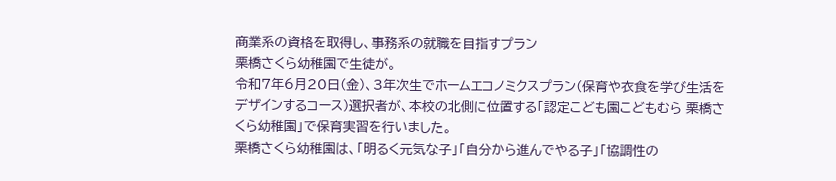商業系の資格を取得し、事務系の就職を目指すプラン
栗橋さくら幼稚園で生徒が。
令和7年6月20日(金)、3年次生でホームエコノミクスプラン(保育や衣食を学び生活をデザインするコース)選択者が、本校の北側に位置する「認定こども園こどもむら 栗橋さくら幼稚園」で保育実習を行いました。
栗橋さくら幼稚園は、「明るく元気な子」「自分から進んでやる子」「協調性の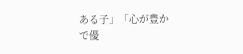ある子」「心が豊かで優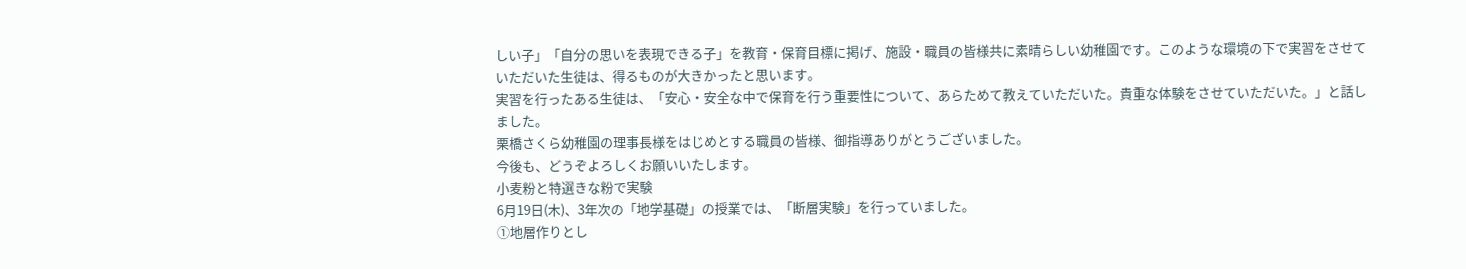しい子」「自分の思いを表現できる子」を教育・保育目標に掲げ、施設・職員の皆様共に素晴らしい幼稚園です。このような環境の下で実習をさせていただいた生徒は、得るものが大きかったと思います。
実習を行ったある生徒は、「安心・安全な中で保育を行う重要性について、あらためて教えていただいた。貴重な体験をさせていただいた。」と話しました。
栗橋さくら幼稚園の理事長様をはじめとする職員の皆様、御指導ありがとうございました。
今後も、どうぞよろしくお願いいたします。
小麦粉と特選きな粉で実験
6月19日(木)、3年次の「地学基礎」の授業では、「断層実験」を行っていました。
①地層作りとし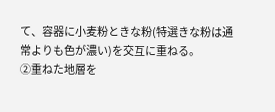て、容器に小麦粉ときな粉(特選きな粉は通常よりも色が濃い)を交互に重ねる。
②重ねた地層を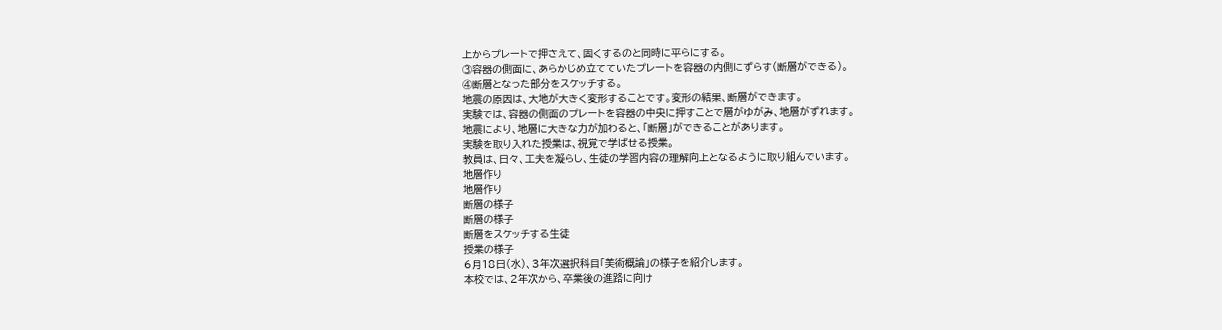上からプレートで押さえて、固くするのと同時に平らにする。
③容器の側面に、あらかじめ立てていたプレートを容器の内側にずらす(断層ができる)。
④断層となった部分をスケッチする。
地震の原因は、大地が大きく変形することです。変形の結果、断層ができます。
実験では、容器の側面のプレートを容器の中央に押すことで層がゆがみ、地層がずれます。
地震により、地層に大きな力が加わると、「断層」ができることがあります。
実験を取り入れた授業は、視覚で学ばせる授業。
教員は、日々、工夫を凝らし、生徒の学習内容の理解向上となるように取り組んでいます。
地層作り
地層作り
断層の様子
断層の様子
断層をスケッチする生徒
授業の様子
6月18日(水)、3年次選択科目「美術概論」の様子を紹介します。
本校では、2年次から、卒業後の進路に向け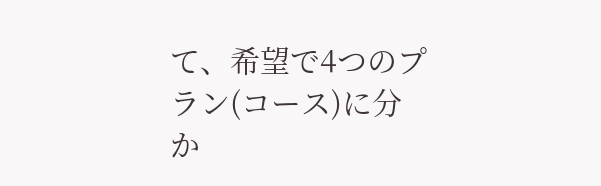て、希望で4つのプラン(コース)に分か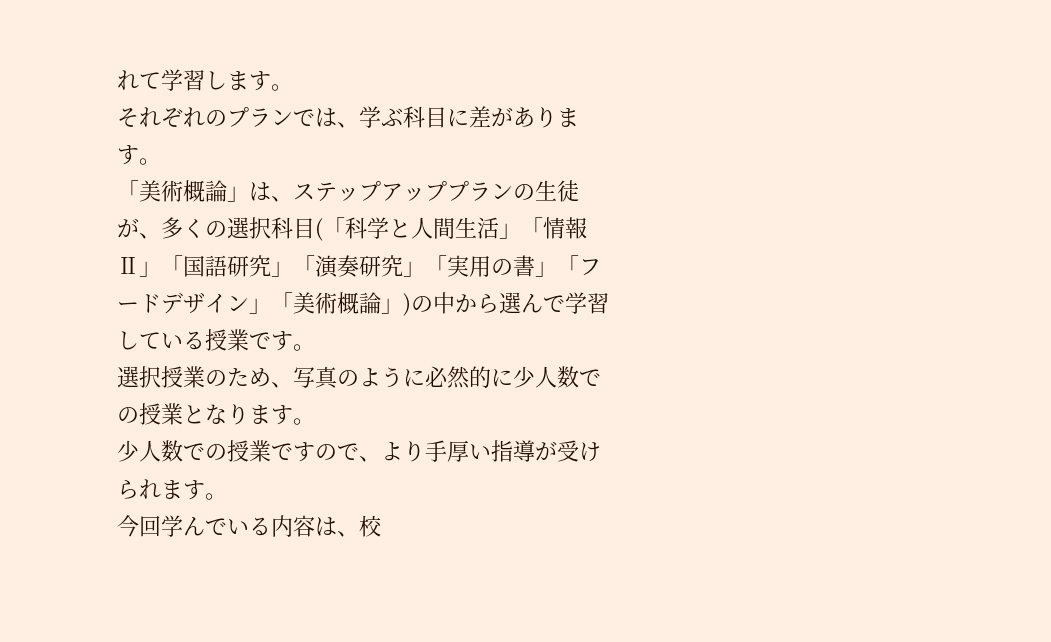れて学習します。
それぞれのプランでは、学ぶ科目に差があります。
「美術概論」は、ステップアッププランの生徒が、多くの選択科目(「科学と人間生活」「情報Ⅱ」「国語研究」「演奏研究」「実用の書」「フードデザイン」「美術概論」)の中から選んで学習している授業です。
選択授業のため、写真のように必然的に少人数での授業となります。
少人数での授業ですので、より手厚い指導が受けられます。
今回学んでいる内容は、校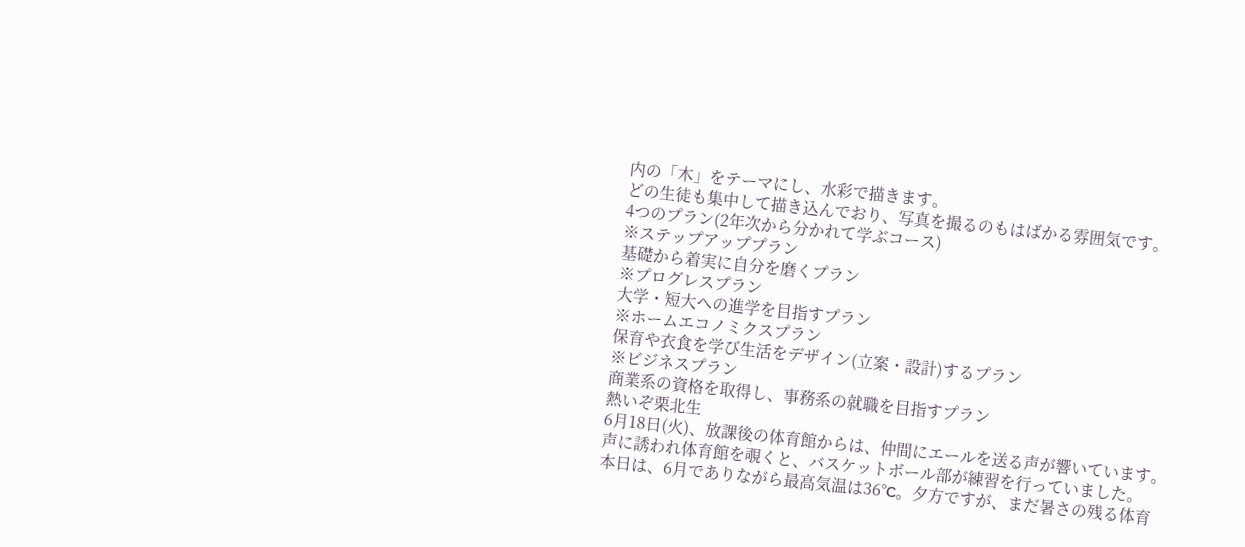内の「木」をテーマにし、水彩で描きます。
どの生徒も集中して描き込んでおり、写真を撮るのもはばかる雰囲気です。
4つのプラン(2年次から分かれて学ぶコース)
※ステップアッププラン
基礎から着実に自分を磨くプラン
※プログレスプラン
大学・短大への進学を目指すプラン
※ホームエコノミクスプラン
保育や衣食を学び生活をデザイン(立案・設計)するプラン
※ビジネスプラン
商業系の資格を取得し、事務系の就職を目指すプラン
熱いぞ栗北生
6月18日(火)、放課後の体育館からは、仲間にエールを送る声が響いています。
声に誘われ体育館を覗くと、バスケットボール部が練習を行っていました。
本日は、6月でありながら最高気温は36°C。夕方ですが、まだ暑さの残る体育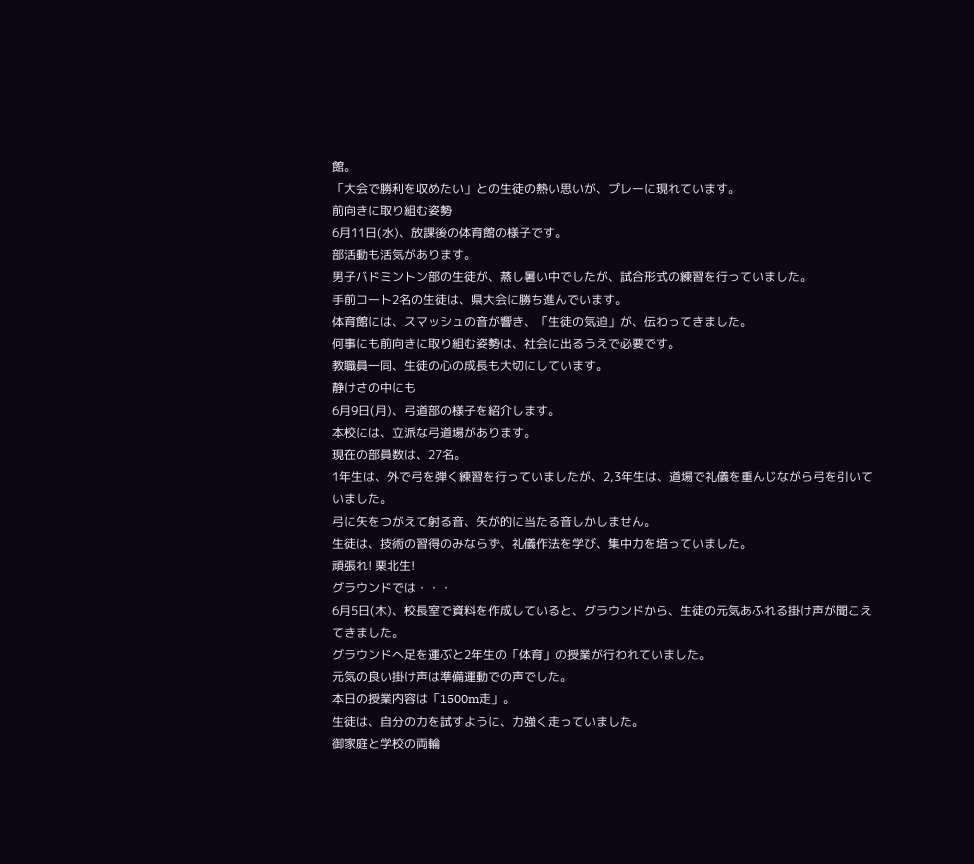館。
「大会で勝利を収めたい」との生徒の熱い思いが、プレーに現れています。
前向きに取り組む姿勢
6月11日(水)、放課後の体育館の様子です。
部活動も活気があります。
男子バドミントン部の生徒が、蒸し暑い中でしたが、試合形式の練習を行っていました。
手前コート2名の生徒は、県大会に勝ち進んでいます。
体育館には、スマッシュの音が響き、「生徒の気迫」が、伝わってきました。
何事にも前向きに取り組む姿勢は、社会に出るうえで必要です。
教職員一同、生徒の心の成長も大切にしています。
静けさの中にも
6月9日(月)、弓道部の様子を紹介します。
本校には、立派な弓道場があります。
現在の部員数は、27名。
1年生は、外で弓を弾く練習を行っていましたが、2,3年生は、道場で礼儀を重んじながら弓を引いていました。
弓に矢をつがえて射る音、矢が的に当たる音しかしません。
生徒は、技術の習得のみならず、礼儀作法を学び、集中力を培っていました。
頑張れ! 栗北生!
グラウンドでは・・・
6月5日(木)、校長室で資料を作成していると、グラウンドから、生徒の元気あふれる掛け声が聞こえてきました。
グラウンドへ足を運ぶと2年生の「体育」の授業が行われていました。
元気の良い掛け声は準備運動での声でした。
本日の授業内容は「1500m走」。
生徒は、自分の力を試すように、力強く走っていました。
御家庭と学校の両輪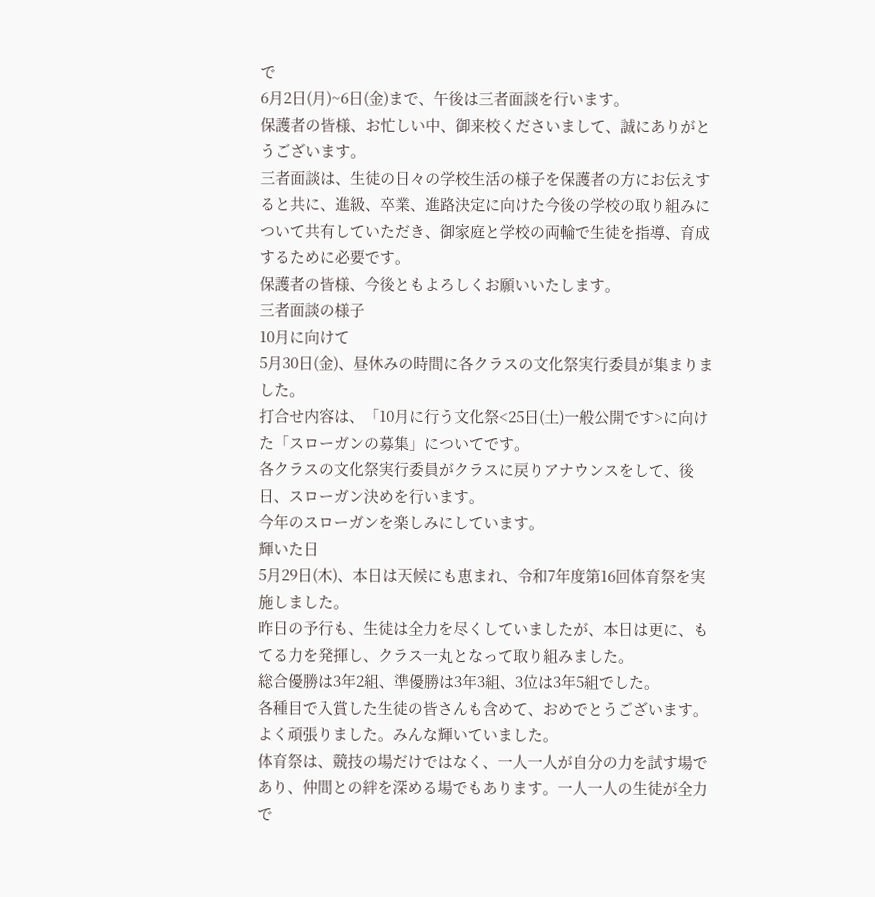で
6月2日(月)~6日(金)まで、午後は三者面談を行います。
保護者の皆様、お忙しい中、御来校くださいまして、誠にありがとうございます。
三者面談は、生徒の日々の学校生活の様子を保護者の方にお伝えすると共に、進級、卒業、進路決定に向けた今後の学校の取り組みについて共有していただき、御家庭と学校の両輪で生徒を指導、育成するために必要です。
保護者の皆様、今後ともよろしくお願いいたします。
三者面談の様子
10月に向けて
5月30日(金)、昼休みの時間に各クラスの文化祭実行委員が集まりました。
打合せ内容は、「10月に行う文化祭<25日(土)一般公開です>に向けた「スローガンの募集」についてです。
各クラスの文化祭実行委員がクラスに戻りアナウンスをして、後日、スローガン決めを行います。
今年のスローガンを楽しみにしています。
輝いた日
5月29日(木)、本日は天候にも恵まれ、令和7年度第16回体育祭を実施しました。
昨日の予行も、生徒は全力を尽くしていましたが、本日は更に、もてる力を発揮し、クラス一丸となって取り組みました。
総合優勝は3年2組、準優勝は3年3組、3位は3年5組でした。
各種目で入賞した生徒の皆さんも含めて、おめでとうございます。
よく頑張りました。みんな輝いていました。
体育祭は、競技の場だけではなく、一人一人が自分の力を試す場であり、仲間との絆を深める場でもあります。一人一人の生徒が全力で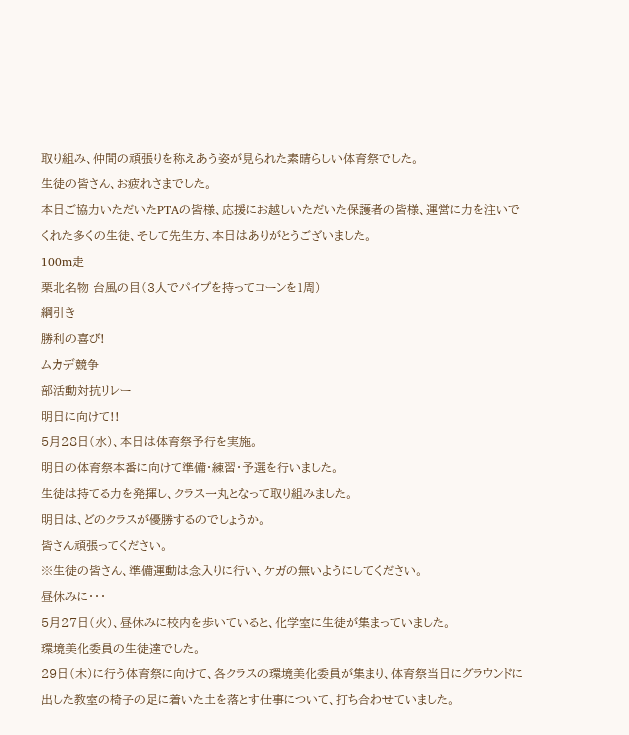取り組み、仲間の頑張りを称えあう姿が見られた素晴らしい体育祭でした。
生徒の皆さん、お疲れさまでした。
本日ご協力いただいたPTAの皆様、応援にお越しいただいた保護者の皆様、運営に力を注いでくれた多くの生徒、そして先生方、本日はありがとうございました。
100m走
栗北名物 台風の目(3人でパイプを持ってコーンを1周)
綱引き
勝利の喜び!
ムカデ競争
部活動対抗リレー
明日に向けて!!
5月28日(水)、本日は体育祭予行を実施。
明日の体育祭本番に向けて準備・練習・予選を行いました。
生徒は持てる力を発揮し、クラス一丸となって取り組みました。
明日は、どのクラスが優勝するのでしょうか。
皆さん頑張ってください。
※生徒の皆さん、準備運動は念入りに行い、ケガの無いようにしてください。
昼休みに・・・
5月27日(火)、昼休みに校内を歩いていると、化学室に生徒が集まっていました。
環境美化委員の生徒達でした。
29日(木)に行う体育祭に向けて、各クラスの環境美化委員が集まり、体育祭当日にグラウンドに出した教室の椅子の足に着いた土を落とす仕事について、打ち合わせていました。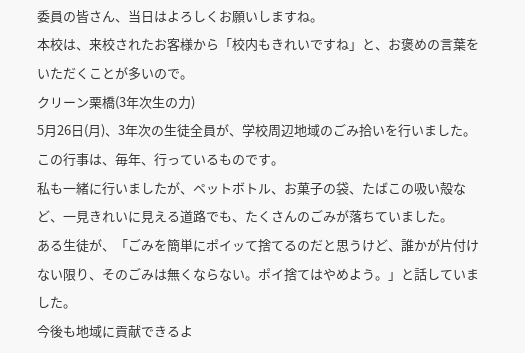委員の皆さん、当日はよろしくお願いしますね。
本校は、来校されたお客様から「校内もきれいですね」と、お褒めの言葉をいただくことが多いので。
クリーン栗橋(3年次生の力)
5月26日(月)、3年次の生徒全員が、学校周辺地域のごみ拾いを行いました。この行事は、毎年、行っているものです。
私も一緒に行いましたが、ペットボトル、お菓子の袋、たばこの吸い殻など、一見きれいに見える道路でも、たくさんのごみが落ちていました。
ある生徒が、「ごみを簡単にポイッて捨てるのだと思うけど、誰かが片付けない限り、そのごみは無くならない。ポイ捨てはやめよう。」と話していました。
今後も地域に貢献できるよ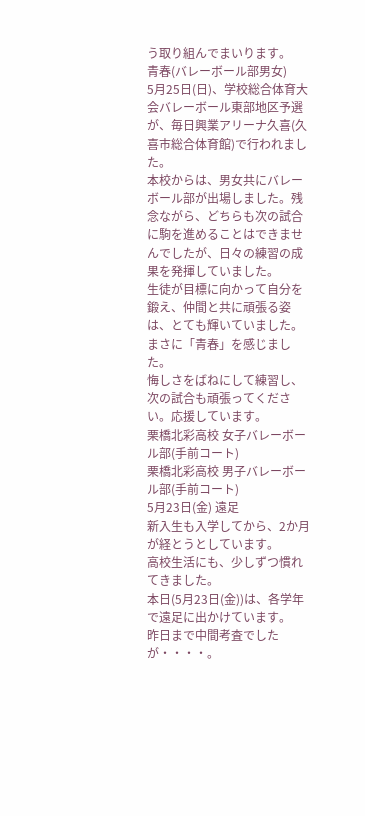う取り組んでまいります。
青春(バレーボール部男女)
5月25日(日)、学校総合体育大会バレーボール東部地区予選が、毎日興業アリーナ久喜(久喜市総合体育館)で行われました。
本校からは、男女共にバレーボール部が出場しました。残念ながら、どちらも次の試合に駒を進めることはできませんでしたが、日々の練習の成果を発揮していました。
生徒が目標に向かって自分を鍛え、仲間と共に頑張る姿は、とても輝いていました。まさに「青春」を感じました。
悔しさをばねにして練習し、次の試合も頑張ってください。応援しています。
栗橋北彩高校 女子バレーボール部(手前コート)
栗橋北彩高校 男子バレーボール部(手前コート)
5月23日(金) 遠足
新入生も入学してから、2か月が経とうとしています。
高校生活にも、少しずつ慣れてきました。
本日(5月23日(金))は、各学年で遠足に出かけています。
昨日まで中間考査でしたが・・・・。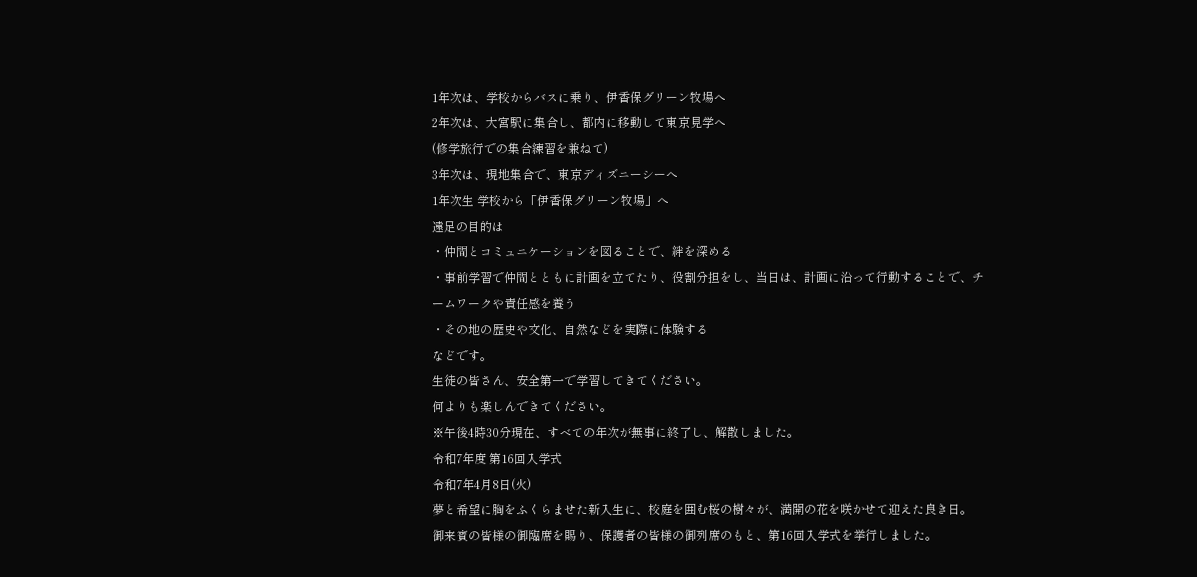1年次は、学校からバスに乗り、伊香保グリーン牧場へ
2年次は、大宮駅に集合し、都内に移動して東京見学へ
(修学旅行での集合練習を兼ねて)
3年次は、現地集合で、東京ディズニーシーへ
1年次生 学校から「伊香保グリーン牧場」へ
遠足の目的は
・仲間とコミュニケーションを図ることで、絆を深める
・事前学習で仲間とともに計画を立てたり、役割分担をし、当日は、計画に沿って行動することで、チームワークや責任感を養う
・その地の歴史や文化、自然などを実際に体験する
などです。
生徒の皆さん、安全第一で学習してきてください。
何よりも楽しんできてください。
※午後4時30分現在、すべての年次が無事に終了し、解散しました。
令和7年度 第16回入学式
令和7年4月8日(火)
夢と希望に胸をふくらませた新入生に、校庭を囲む桜の樹々が、満開の花を咲かせて迎えた良き日。
御来賓の皆様の御臨席を賜り、保護者の皆様の御列席のもと、第16回入学式を挙行しました。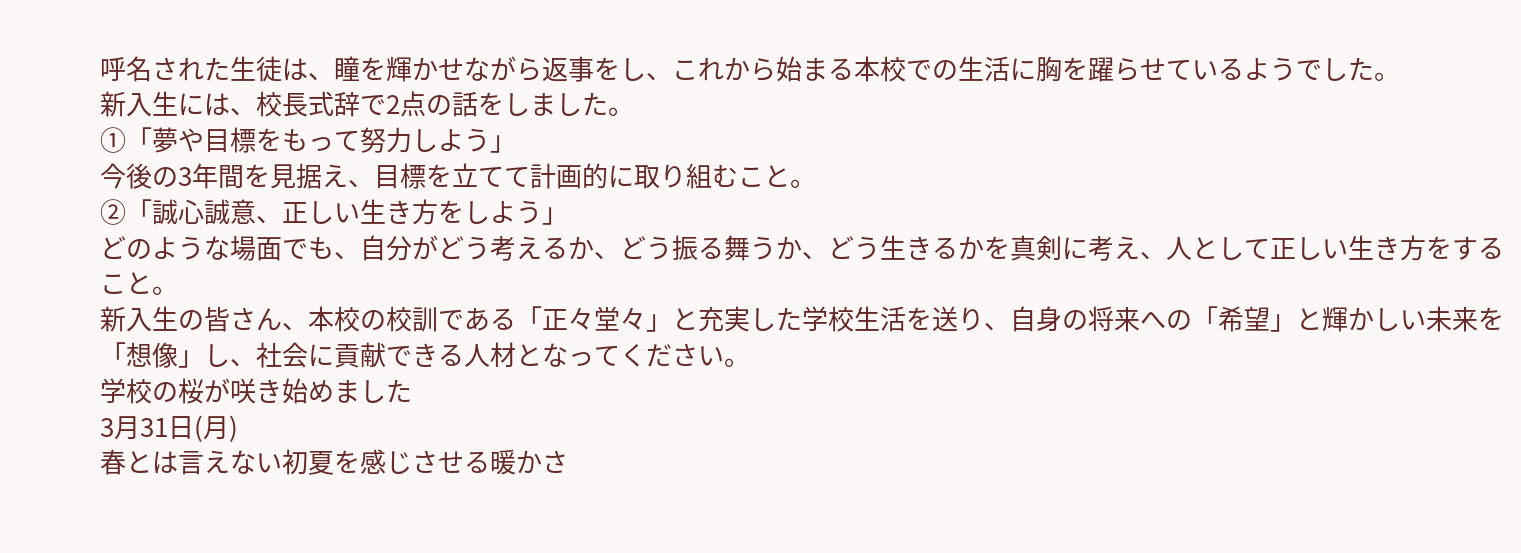呼名された生徒は、瞳を輝かせながら返事をし、これから始まる本校での生活に胸を躍らせているようでした。
新入生には、校長式辞で2点の話をしました。
①「夢や目標をもって努力しよう」
今後の3年間を見据え、目標を立てて計画的に取り組むこと。
②「誠心誠意、正しい生き方をしよう」
どのような場面でも、自分がどう考えるか、どう振る舞うか、どう生きるかを真剣に考え、人として正しい生き方をすること。
新入生の皆さん、本校の校訓である「正々堂々」と充実した学校生活を送り、自身の将来への「希望」と輝かしい未来を「想像」し、社会に貢献できる人材となってください。
学校の桜が咲き始めました
3月31日(月)
春とは言えない初夏を感じさせる暖かさ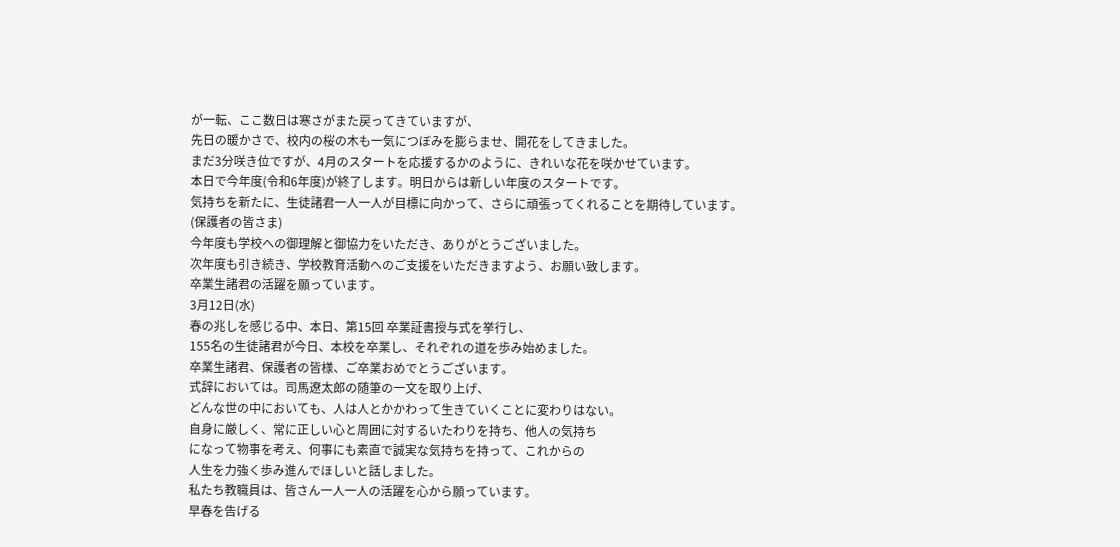が一転、ここ数日は寒さがまた戻ってきていますが、
先日の暖かさで、校内の桜の木も一気につぼみを膨らませ、開花をしてきました。
まだ3分咲き位ですが、4月のスタートを応援するかのように、きれいな花を咲かせています。
本日で今年度(令和6年度)が終了します。明日からは新しい年度のスタートです。
気持ちを新たに、生徒諸君一人一人が目標に向かって、さらに頑張ってくれることを期待しています。
(保護者の皆さま)
今年度も学校への御理解と御協力をいただき、ありがとうございました。
次年度も引き続き、学校教育活動へのご支援をいただきますよう、お願い致します。
卒業生諸君の活躍を願っています。
3月12日(水)
春の兆しを感じる中、本日、第15回 卒業証書授与式を挙行し、
155名の生徒諸君が今日、本校を卒業し、それぞれの道を歩み始めました。
卒業生諸君、保護者の皆様、ご卒業おめでとうございます。
式辞においては。司馬遼太郎の随筆の一文を取り上げ、
どんな世の中においても、人は人とかかわって生きていくことに変わりはない。
自身に厳しく、常に正しい心と周囲に対するいたわりを持ち、他人の気持ち
になって物事を考え、何事にも素直で誠実な気持ちを持って、これからの
人生を力強く歩み進んでほしいと話しました。
私たち教職員は、皆さん一人一人の活躍を心から願っています。
早春を告げる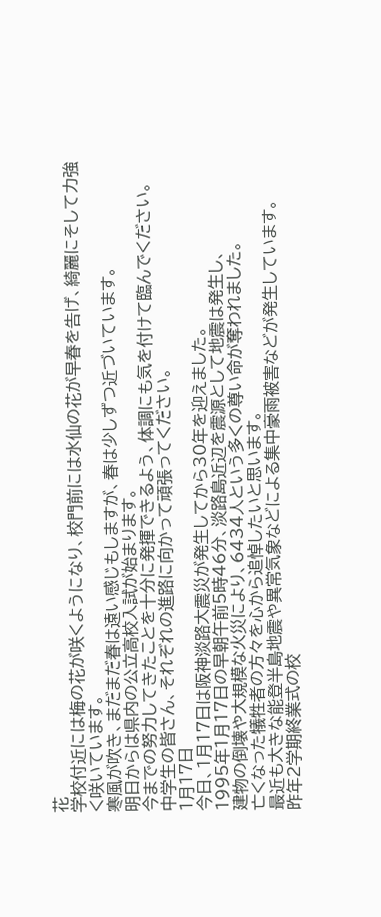花
学校付近には梅の花が咲くようになり、校門前には水仙の花が早春を告げ、綺麗にそして力強く咲いています。
寒風が吹き、まだまだ春は遠い感じもしますが、春は少しずつ近づいています。
明日からは県内の公立高校入試が始まります。
今までの努力してきたことを十分に発揮できるよう、体調にも気を付けて臨んでください。
中学生の皆さん、それぞれの進路に向かって頑張ってください。
1月17日
今日、1月17日は阪神淡路大震災が発生してから30年を迎えました。
1995年1月17日の早朝午前5時46分、淡路島近辺を震源として地震は発生し、
建物の倒壊や大規模な火災により、6434人という多くの尊い命が奪われました。
亡くなった犠牲者の方々を心から追悼したいと思います。
最近も大きな能登半島地震や異常気象などによる集中豪雨被害などが発生しています。
昨年2学期終業式の校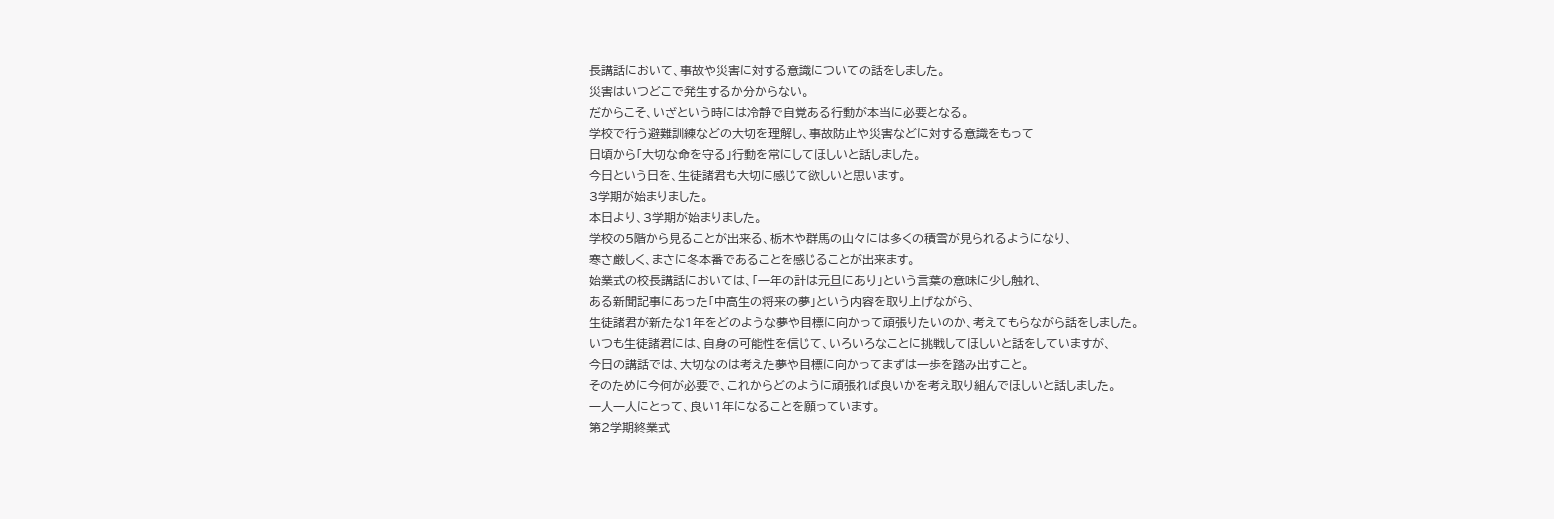長講話において、事故や災害に対する意識についての話をしました。
災害はいつどこで発生するか分からない。
だからこそ、いざという時には冷静で自覚ある行動が本当に必要となる。
学校で行う避難訓練などの大切を理解し、事故防止や災害などに対する意識をもって
日頃から「大切な命を守る」行動を常にしてほしいと話しました。
今日という日を、生徒諸君も大切に感じて欲しいと思います。
3学期が始まりました。
本日より、3学期が始まりました。
学校の5階から見ることが出来る、栃木や群馬の山々には多くの積雪が見られるようになり、
寒さ厳しく、まさに冬本番であることを感じることが出来ます。
始業式の校長講話においては、「一年の計は元旦にあり」という言葉の意味に少し触れ、
ある新聞記事にあった「中高生の将来の夢」という内容を取り上げながら、
生徒諸君が新たな1年をどのような夢や目標に向かって頑張りたいのか、考えてもらながら話をしました。
いつも生徒諸君には、自身の可能性を信じて、いろいろなことに挑戦してほしいと話をしていますが、
今日の講話では、大切なのは考えた夢や目標に向かってまずは一歩を踏み出すこと。
そのために今何が必要で、これからどのように頑張れば良いかを考え取り組んでほしいと話しました。
一人一人にとって、良い1年になることを願っています。
第2学期終業式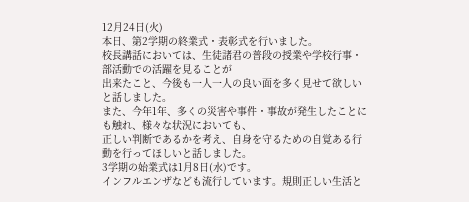12月24日(火)
本日、第2学期の終業式・表彰式を行いました。
校長講話においては、生徒諸君の普段の授業や学校行事・部活動での活躍を見ることが
出来たこと、今後も一人一人の良い面を多く見せて欲しいと話しました。
また、今年1年、多くの災害や事件・事故が発生したことにも触れ、様々な状況においても、
正しい判断であるかを考え、自身を守るための自覚ある行動を行ってほしいと話しました。
3学期の始業式は1月8日(水)です。
インフルエンザなども流行しています。規則正しい生活と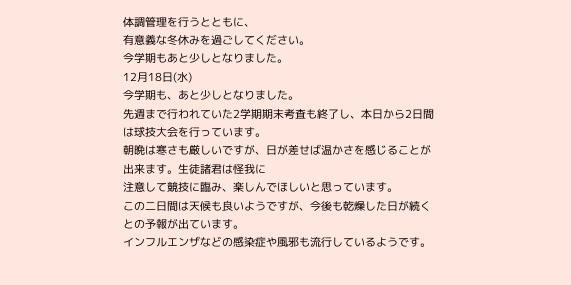体調管理を行うとともに、
有意義な冬休みを過ごしてください。
今学期もあと少しとなりました。
12月18日(水)
今学期も、あと少しとなりました。
先週まで行われていた2学期期末考査も終了し、本日から2日間は球技大会を行っています。
朝晩は寒さも厳しいですが、日が差せば温かさを感じることが出来ます。生徒諸君は怪我に
注意して競技に臨み、楽しんでほしいと思っています。
この二日間は天候も良いようですが、今後も乾燥した日が続くとの予報が出ています。
インフルエンザなどの感染症や風邪も流行しているようです。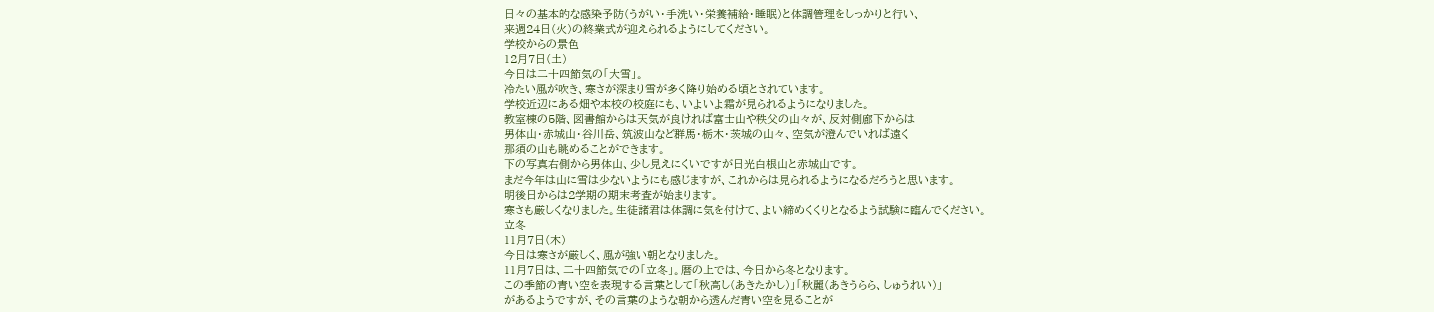日々の基本的な感染予防(うがい・手洗い・栄養補給・睡眠)と体調管理をしっかりと行い、
来週24日(火)の終業式が迎えられるようにしてください。
学校からの景色
12月7日(土)
今日は二十四節気の「大雪」。
冷たい風が吹き、寒さが深まり雪が多く降り始める頃とされています。
学校近辺にある畑や本校の校庭にも、いよいよ霜が見られるようになりました。
教室棟の5階、図書館からは天気が良ければ富士山や秩父の山々が、反対側廊下からは
男体山・赤城山・谷川岳、筑波山など群馬・栃木・茨城の山々、空気が澄んでいれば遠く
那須の山も眺めることができます。
下の写真右側から男体山、少し見えにくいですが日光白根山と赤城山です。
まだ今年は山に雪は少ないようにも感じますが、これからは見られるようになるだろうと思います。
明後日からは2学期の期末考査が始まります。
寒さも厳しくなりました。生徒諸君は体調に気を付けて、よい締めくくりとなるよう試験に臨んでください。
立冬
11月7日(木)
今日は寒さが厳しく、風が強い朝となりました。
11月7日は、二十四節気での「立冬」。暦の上では、今日から冬となります。
この季節の青い空を表現する言葉として「秋高し(あきたかし)」「秋麗(あきうらら、しゅうれい)」
があるようですが、その言葉のような朝から透んだ青い空を見ることが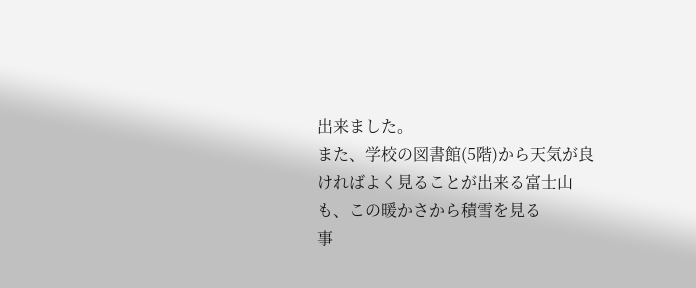出来ました。
また、学校の図書館(5階)から天気が良ければよく見ることが出来る富士山も、この暖かさから積雪を見る
事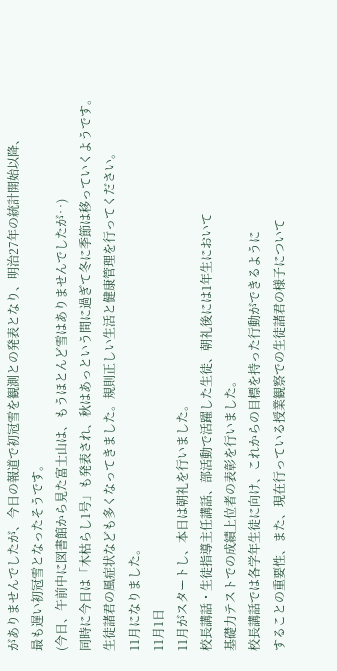がありませんでしたが、今日の報道で初冠雪を観測との発表となり、明治27年の統計開始以降、
最も遅い初冠雪となったそうです。
(今日、午前中に図書館から見た富士山は、もうほとんど雪はありませんでしたが‥)
同時に今日は「木枯らし1号」も発表され、秋はあっという間に過ぎて冬に季節は移っていくようです。
生徒諸君の風症状なども多くなってきました。規則正しい生活と健康管理を行ってください。
11月になりました。
11月1日
11月がスタートし、本日は朝礼を行いました。
校長講話・生徒指導主任講話、部活動で活躍した生徒、朝礼後には1年生において
基礎力テストでの成績上位者の表彰を行いました。
校長講話では各学年生徒に向け、これからの目標を持った行動ができるように
することの重要性、また、現在行っている授業観察での生徒諸君の様子について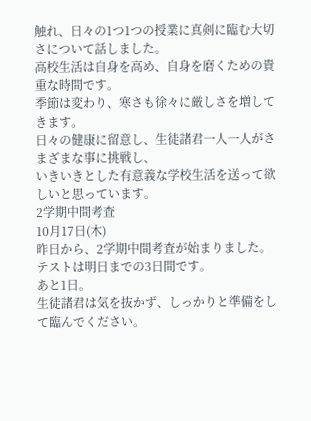触れ、日々の1つ1つの授業に真剣に臨む大切さについて話しました。
高校生活は自身を高め、自身を磨くための貴重な時間です。
季節は変わり、寒さも徐々に厳しさを増してきます。
日々の健康に留意し、生徒諸君一人一人がさまざまな事に挑戦し、
いきいきとした有意義な学校生活を送って欲しいと思っています。
2学期中間考査
10月17日(木)
昨日から、2学期中間考査が始まりました。
テストは明日までの3日間です。
あと1日。
生徒諸君は気を抜かず、しっかりと準備をして臨んでください。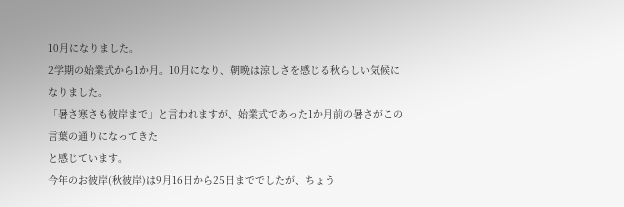10月になりました。
2学期の始業式から1か月。10月になり、朝晩は涼しさを感じる秋らしい気候になりました。
「暑さ寒さも彼岸まで」と言われますが、始業式であった1か月前の暑さがこの言葉の通りになってきた
と感じています。
今年のお彼岸(秋彼岸)は9月16日から25日まででしたが、ちょう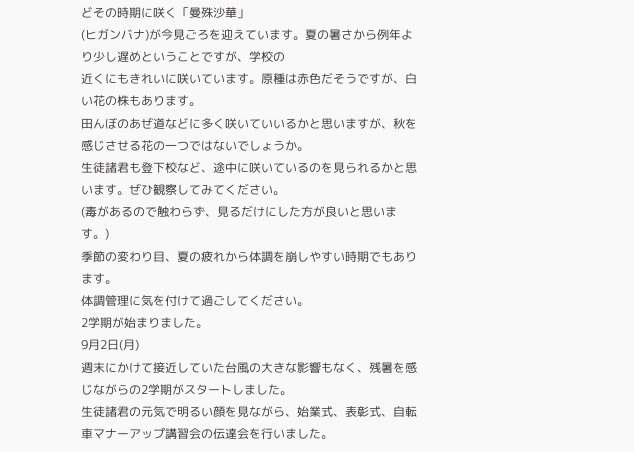どその時期に咲く「曼殊沙華」
(ヒガンバナ)が今見ごろを迎えています。夏の暑さから例年より少し遅めということですが、学校の
近くにもきれいに咲いています。原種は赤色だそうですが、白い花の株もあります。
田んぼのあぜ道などに多く咲いていいるかと思いますが、秋を感じさせる花の一つではないでしょうか。
生徒諸君も登下校など、途中に咲いているのを見られるかと思います。ぜひ観察してみてください。
(毒があるので触わらず、見るだけにした方が良いと思います。)
季節の変わり目、夏の疲れから体調を崩しやすい時期でもあります。
体調管理に気を付けて過ごしてください。
2学期が始まりました。
9月2日(月)
週末にかけて接近していた台風の大きな影響もなく、残暑を感じながらの2学期がスタートしました。
生徒諸君の元気で明るい顔を見ながら、始業式、表彰式、自転車マナーアップ講習会の伝達会を行いました。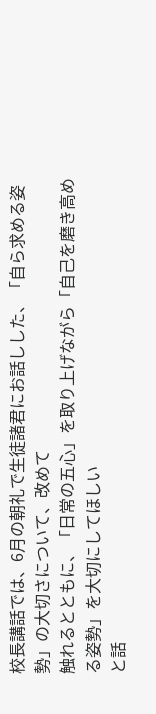校長講話では、6月の朝礼で生徒諸君にお話しした、「自ら求める姿勢」の大切さについて、改めて
触れるとともに、「日常の五心」を取り上げながら「自己を磨き高める姿勢」を大切にしてほしい
と話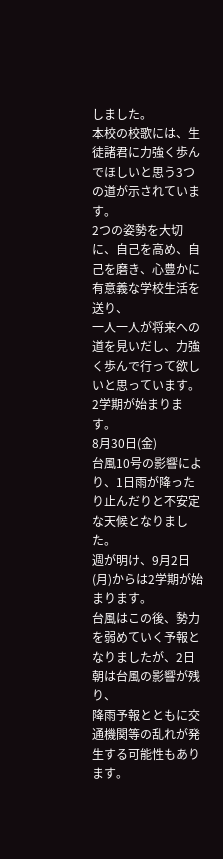しました。
本校の校歌には、生徒諸君に力強く歩んでほしいと思う3つの道が示されています。
2つの姿勢を大切に、自己を高め、自己を磨き、心豊かに有意義な学校生活を送り、
一人一人が将来への道を見いだし、力強く歩んで行って欲しいと思っています。
2学期が始まります。
8月30日(金)
台風10号の影響により、1日雨が降ったり止んだりと不安定な天候となりました。
週が明け、9月2日(月)からは2学期が始まります。
台風はこの後、勢力を弱めていく予報となりましたが、2日朝は台風の影響が残り、
降雨予報とともに交通機関等の乱れが発生する可能性もあります。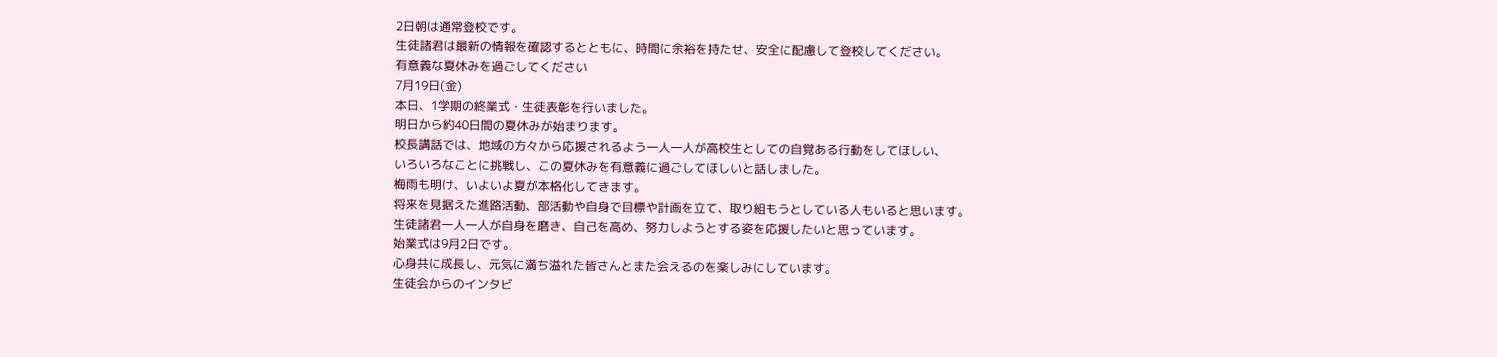2日朝は通常登校です。
生徒諸君は最新の情報を確認するとともに、時間に余裕を持たせ、安全に配慮して登校してください。
有意義な夏休みを過ごしてください
7月19日(金)
本日、1学期の終業式・生徒表彰を行いました。
明日から約40日間の夏休みが始まります。
校長講話では、地域の方々から応援されるよう一人一人が高校生としての自覚ある行動をしてほしい、
いろいろなことに挑戦し、この夏休みを有意義に過ごしてほしいと話しました。
梅雨も明け、いよいよ夏が本格化してきます。
将来を見据えた進路活動、部活動や自身で目標や計画を立て、取り組もうとしている人もいると思います。
生徒諸君一人一人が自身を磨き、自己を高め、努力しようとする姿を応援したいと思っています。
始業式は9月2日です。
心身共に成長し、元気に満ち溢れた皆さんとまた会えるのを楽しみにしています。
生徒会からのインタビ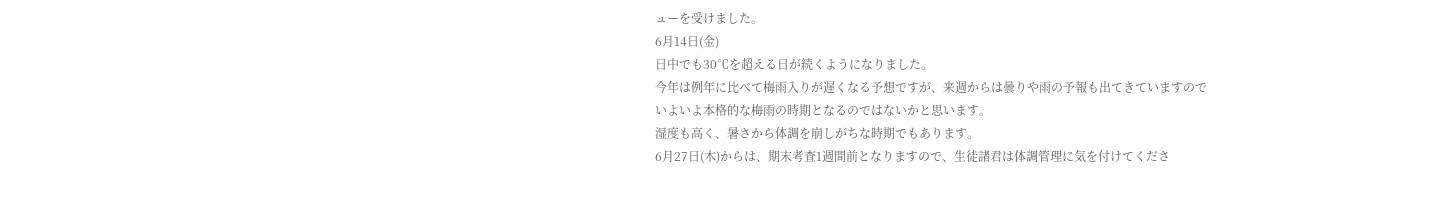ューを受けました。
6月14日(金)
日中でも30℃を超える日が続くようになりました。
今年は例年に比べて梅雨入りが遅くなる予想ですが、来週からは曇りや雨の予報も出てきていますので
いよいよ本格的な梅雨の時期となるのではないかと思います。
湿度も高く、暑さから体調を崩しがちな時期でもあります。
6月27日(木)からは、期末考査1週間前となりますので、生徒諸君は体調管理に気を付けてくださ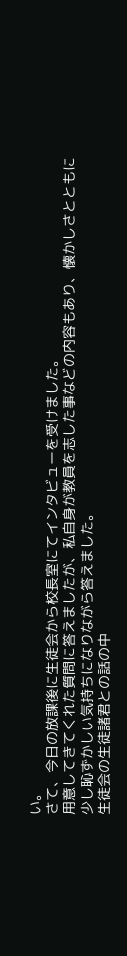い。
さて、今日の放課後に生徒会から校長室にてインタビューを受けました。
用意してきてくれた質問に答えましたが、私自身が教員を志した事などの内容もあり、懐かしさとともに
少し恥ずかしい気持ちになりながら答えました。
生徒会の生徒諸君との話の中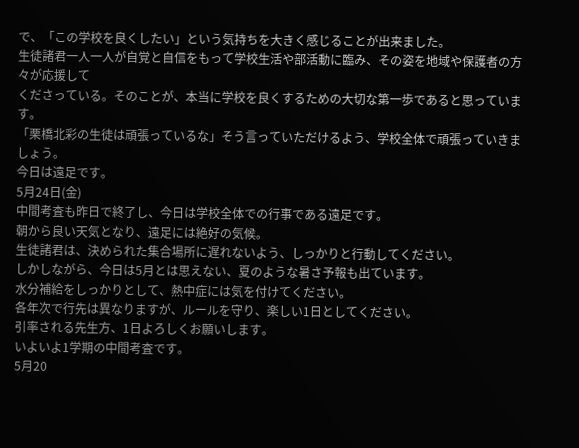で、「この学校を良くしたい」という気持ちを大きく感じることが出来ました。
生徒諸君一人一人が自覚と自信をもって学校生活や部活動に臨み、その姿を地域や保護者の方々が応援して
くださっている。そのことが、本当に学校を良くするための大切な第一歩であると思っています。
「栗橋北彩の生徒は頑張っているな」そう言っていただけるよう、学校全体で頑張っていきましょう。
今日は遠足です。
5月24日(金)
中間考査も昨日で終了し、今日は学校全体での行事である遠足です。
朝から良い天気となり、遠足には絶好の気候。
生徒諸君は、決められた集合場所に遅れないよう、しっかりと行動してください。
しかしながら、今日は5月とは思えない、夏のような暑さ予報も出ています。
水分補給をしっかりとして、熱中症には気を付けてください。
各年次で行先は異なりますが、ルールを守り、楽しい1日としてください。
引率される先生方、1日よろしくお願いします。
いよいよ1学期の中間考査です。
5月20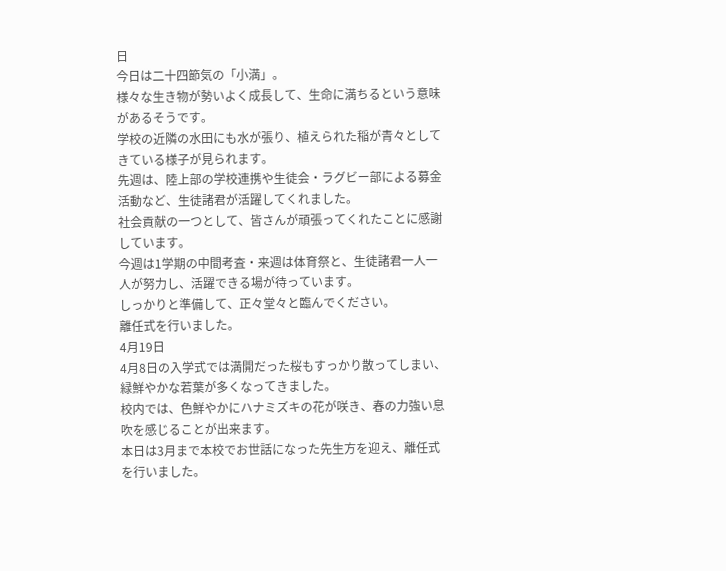日
今日は二十四節気の「小満」。
様々な生き物が勢いよく成長して、生命に満ちるという意味があるそうです。
学校の近隣の水田にも水が張り、植えられた稲が青々としてきている様子が見られます。
先週は、陸上部の学校連携や生徒会・ラグビー部による募金活動など、生徒諸君が活躍してくれました。
社会貢献の一つとして、皆さんが頑張ってくれたことに感謝しています。
今週は1学期の中間考査・来週は体育祭と、生徒諸君一人一人が努力し、活躍できる場が待っています。
しっかりと準備して、正々堂々と臨んでください。
離任式を行いました。
4月19日
4月8日の入学式では満開だった桜もすっかり散ってしまい、緑鮮やかな若葉が多くなってきました。
校内では、色鮮やかにハナミズキの花が咲き、春の力強い息吹を感じることが出来ます。
本日は3月まで本校でお世話になった先生方を迎え、離任式を行いました。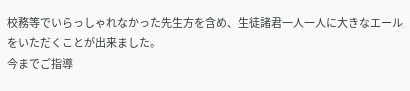校務等でいらっしゃれなかった先生方を含め、生徒諸君一人一人に大きなエールをいただくことが出来ました。
今までご指導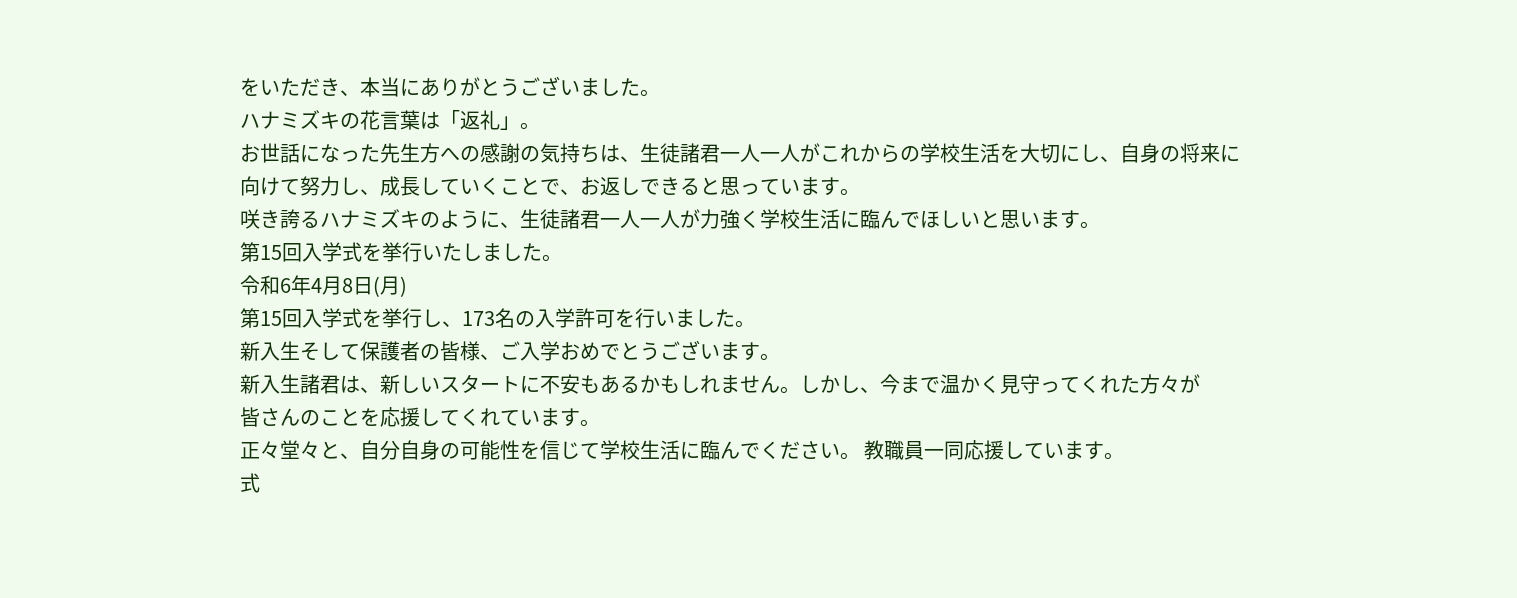をいただき、本当にありがとうございました。
ハナミズキの花言葉は「返礼」。
お世話になった先生方への感謝の気持ちは、生徒諸君一人一人がこれからの学校生活を大切にし、自身の将来に
向けて努力し、成長していくことで、お返しできると思っています。
咲き誇るハナミズキのように、生徒諸君一人一人が力強く学校生活に臨んでほしいと思います。
第15回入学式を挙行いたしました。
令和6年4月8日(月)
第15回入学式を挙行し、173名の入学許可を行いました。
新入生そして保護者の皆様、ご入学おめでとうございます。
新入生諸君は、新しいスタートに不安もあるかもしれません。しかし、今まで温かく見守ってくれた方々が
皆さんのことを応援してくれています。
正々堂々と、自分自身の可能性を信じて学校生活に臨んでください。 教職員一同応援しています。
式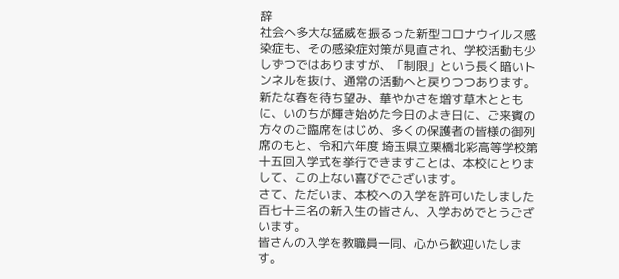辞
社会へ多大な猛威を振るった新型コロナウイルス感染症も、その感染症対策が見直され、学校活動も少しずつではありますが、「制限」という長く暗いトンネルを抜け、通常の活動へと戻りつつあります。
新たな春を待ち望み、華やかさを増す草木とともに、いのちが輝き始めた今日のよき日に、ご来賓の方々のご臨席をはじめ、多くの保護者の皆様の御列席のもと、令和六年度 埼玉県立栗橋北彩高等学校第十五回入学式を挙行できますことは、本校にとりまして、この上ない喜びでございます。
さて、ただいま、本校への入学を許可いたしました百七十三名の新入生の皆さん、入学おめでとうございます。
皆さんの入学を教職員一同、心から歓迎いたします。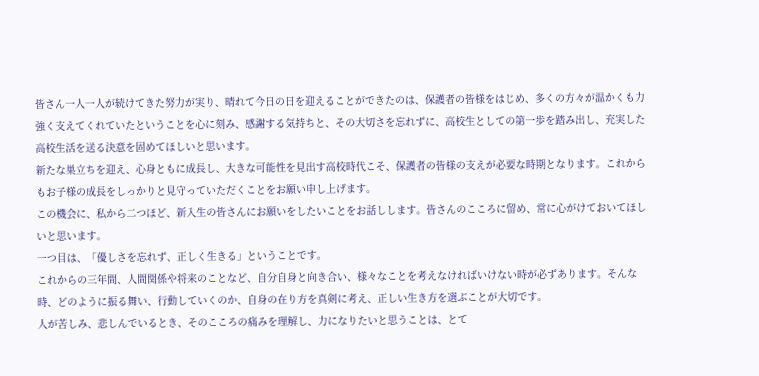皆さん一人一人が続けてきた努力が実り、晴れて今日の日を迎えることができたのは、保護者の皆様をはじめ、多くの方々が温かくも力強く支えてくれていたということを心に刻み、感謝する気持ちと、その大切さを忘れずに、高校生としての第一歩を踏み出し、充実した高校生活を送る決意を固めてほしいと思います。
新たな巣立ちを迎え、心身ともに成長し、大きな可能性を見出す高校時代こそ、保護者の皆様の支えが必要な時期となります。これからもお子様の成長をしっかりと見守っていただくことをお願い申し上げます。
この機会に、私から二つほど、新入生の皆さんにお願いをしたいことをお話しします。皆さんのこころに留め、常に心がけておいてほしいと思います。
一つ目は、「優しさを忘れず、正しく生きる」ということです。
これからの三年間、人間関係や将来のことなど、自分自身と向き合い、様々なことを考えなければいけない時が必ずあります。そんな時、どのように振る舞い、行動していくのか、自身の在り方を真剣に考え、正しい生き方を選ぶことが大切です。
人が苦しみ、悲しんでいるとき、そのこころの痛みを理解し、力になりたいと思うことは、とて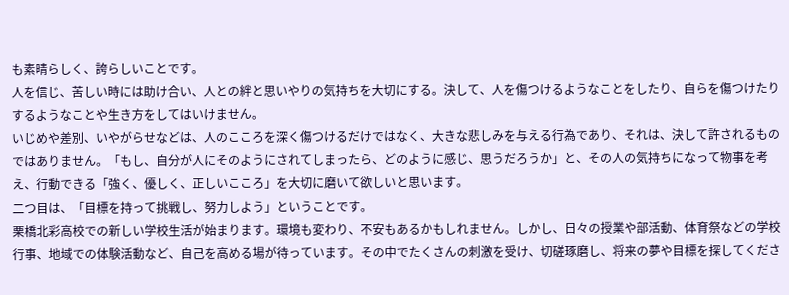も素晴らしく、誇らしいことです。
人を信じ、苦しい時には助け合い、人との絆と思いやりの気持ちを大切にする。決して、人を傷つけるようなことをしたり、自らを傷つけたりするようなことや生き方をしてはいけません。
いじめや差別、いやがらせなどは、人のこころを深く傷つけるだけではなく、大きな悲しみを与える行為であり、それは、決して許されるものではありません。「もし、自分が人にそのようにされてしまったら、どのように感じ、思うだろうか」と、その人の気持ちになって物事を考え、行動できる「強く、優しく、正しいこころ」を大切に磨いて欲しいと思います。
二つ目は、「目標を持って挑戦し、努力しよう」ということです。
栗橋北彩高校での新しい学校生活が始まります。環境も変わり、不安もあるかもしれません。しかし、日々の授業や部活動、体育祭などの学校行事、地域での体験活動など、自己を高める場が待っています。その中でたくさんの刺激を受け、切磋琢磨し、将来の夢や目標を探してくださ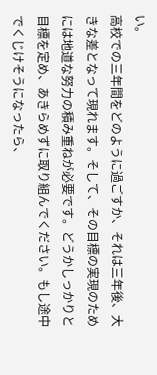い。
高校での三年間をどのように過ごすか、それは三年後、大きな差となって現れます。そして、その目標の実現のためには地道な努力の積み重ねが必要です。どうかしっかりと目標を定め、あきらめずに取り組んでください。もし途中でくじけそうになったら、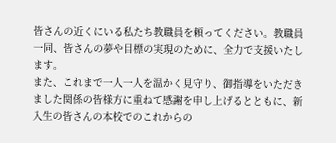皆さんの近くにいる私たち教職員を頼ってください。教職員一同、皆さんの夢や目標の実現のために、全力で支援いたします。
また、これまで一人一人を温かく見守り、御指導をいただきました関係の皆様方に重ねて感謝を申し上げるとともに、新入生の皆さんの本校でのこれからの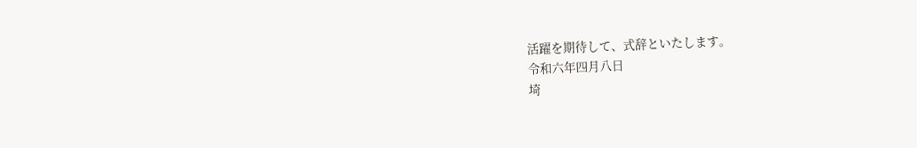活躍を期待して、式辞といたします。
令和六年四月八日
埼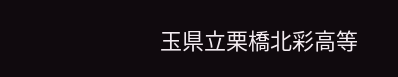玉県立栗橋北彩高等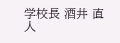学校長 酒井 直人